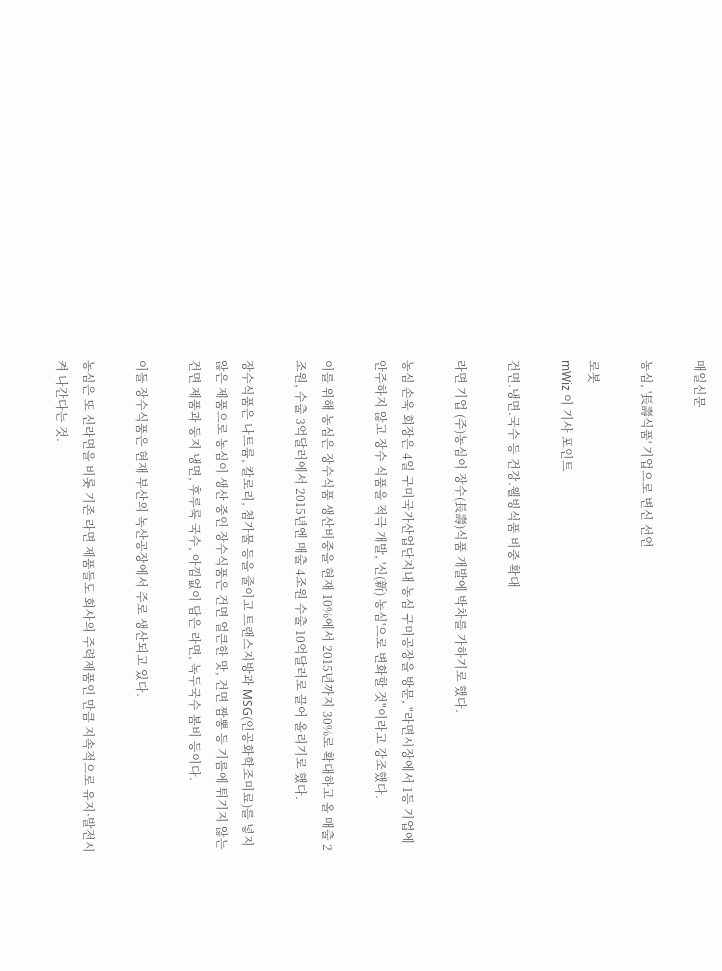매일신문

농심, '長壽식품' 기업으로 변신 선언

로봇
mWiz 이 기사 포인트

건면.냉면.국수 등 건강.웰빙식품 비중 확대

라면 기업 (주)농심이 장수(長壽)식품 개발에 박차를 가하기로 했다.

농심 손욱 회장은 4일 구미국가산업단지내 농심 구미공장을 방문, "라면시장에서 1등 기업에 안주하지 않고 장수 식품을 적극 개발, '신(新) 농심'으로 변화할 것"이라고 강조했다.

이를 위해 농심은 장수식품 생산비중을 현재 10%에서 2015년까지 30%로 확대하고 올 매출 2조원, 수출 3억달러에서 2015년엔 매출 4조원 수출 10억달러로 끌어 올리기로 했다.

장수식품은 나트륨, 칼로리, 첨가물 등을 줄이고 트랜스지방과 MSG(인공화학조미료)를 넣지 않은 제품으로 농심이 생산 중인 장수식품은 건면 얼큰한 맛, 건면 짬뽕 등 기름에 튀기지 않는 건면 제품과 둥지 냉면, 후루룩 국수, 아낌없이 담은 라면, 녹두국수 봄비 등이다.

이들 장수식품은 현재 부산의 녹산공장에서 주로 생산되고 있다.

농심은 또 신라면을 비롯 기존 라면 제품들도 회사의 주력제품인 만큼 지속적으로 유지·발전시켜 나간다는 것.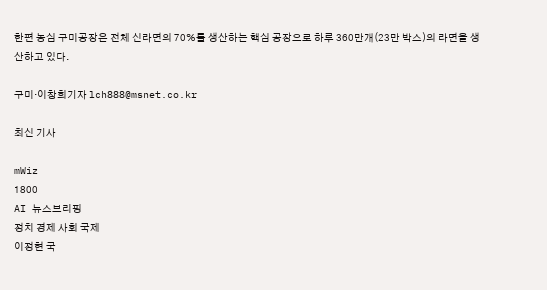한편 농심 구미공장은 전체 신라면의 70%를 생산하는 핵심 공장으로 하루 360만개(23만 박스)의 라면을 생산하고 있다.

구미·이창희기자 lch888@msnet.co.kr

최신 기사

mWiz
1800
AI 뉴스브리핑
정치 경제 사회 국제
이정현 국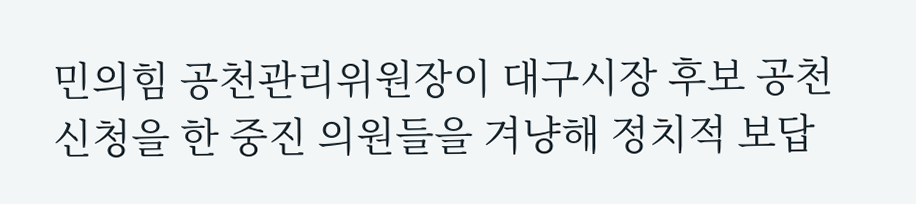민의힘 공천관리위원장이 대구시장 후보 공천 신청을 한 중진 의원들을 겨냥해 정치적 보답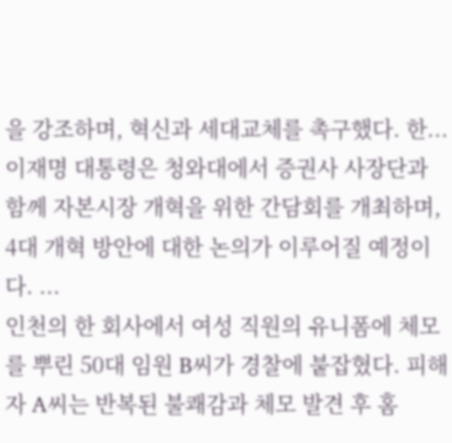을 강조하며, 혁신과 세대교체를 촉구했다. 한...
이재명 대통령은 청와대에서 증권사 사장단과 함께 자본시장 개혁을 위한 간담회를 개최하며, 4대 개혁 방안에 대한 논의가 이루어질 예정이다. ...
인천의 한 회사에서 여성 직원의 유니폼에 체모를 뿌린 50대 임원 B씨가 경찰에 붙잡혔다. 피해자 A씨는 반복된 불쾌감과 체모 발견 후 홈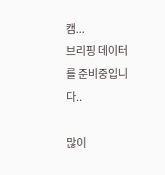캠...
브리핑 데이터를 준비중입니다..

많이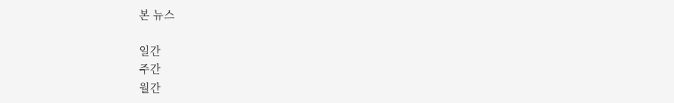본 뉴스

일간
주간
월간